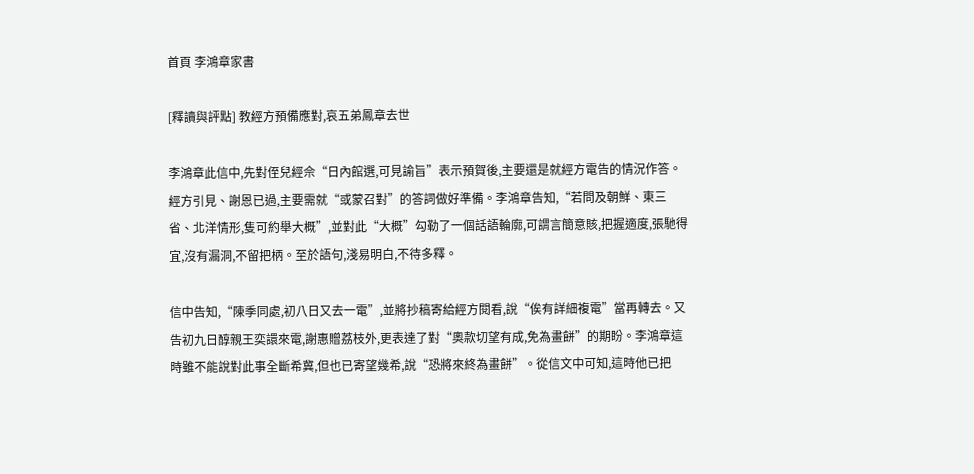首頁 李鴻章家書

[釋讀與評點] 教經方預備應對,哀五弟鳳章去世

李鴻章此信中,先對侄兒經佘“日內館選,可見諭旨”表示預賀後,主要還是就經方電告的情況作答。經方引見、謝恩已過,主要需就“或蒙召對”的答詞做好準備。李鴻章告知,“若問及朝鮮、東三省、北洋情形,隻可約舉大概”,並對此“大概”勾勒了一個話語輪廓,可謂言簡意賅,把握適度,張馳得宜,沒有漏洞,不留把柄。至於語句,淺易明白,不待多釋。

信中告知,“陳季同處,初八日又去一電”,並將抄稿寄給經方閱看,說“俟有詳細複電”當再轉去。又告初九日醇親王奕譞來電,謝惠贈荔枝外,更表達了對“奧款切望有成,免為畫餅”的期盼。李鴻章這時雖不能說對此事全斷希冀,但也已寄望幾希,說“恐將來終為畫餅”。從信文中可知,這時他已把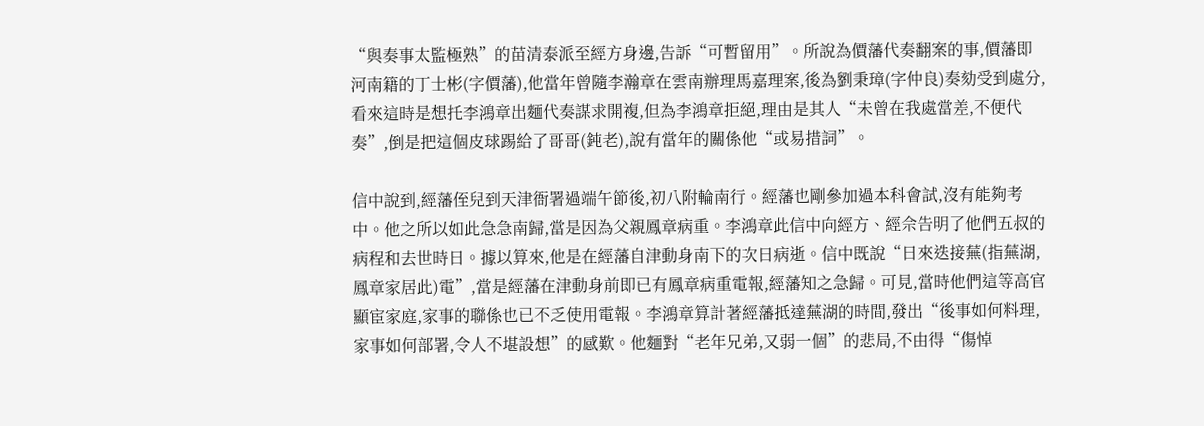“與奏事太監極熟”的苗清泰派至經方身邊,告訴“可暫留用”。所說為價藩代奏翻案的事,價藩即河南籍的丁士彬(字價藩),他當年曾隨李瀚章在雲南辦理馬嘉理案,後為劉秉璋(字仲良)奏劾受到處分,看來這時是想托李鴻章出麵代奏謀求開複,但為李鴻章拒絕,理由是其人“未曾在我處當差,不便代奏”,倒是把這個皮球踢給了哥哥(鈍老),說有當年的關係他“或易措詞”。

信中說到,經藩侄兒到天津衙署過端午節後,初八附輪南行。經藩也剛參加過本科會試,沒有能夠考中。他之所以如此急急南歸,當是因為父親鳳章病重。李鴻章此信中向經方、經佘告明了他們五叔的病程和去世時日。據以算來,他是在經藩自津動身南下的次日病逝。信中既說“日來迭接蕪(指蕪湖,鳳章家居此)電”,當是經藩在津動身前即已有鳳章病重電報,經藩知之急歸。可見,當時他們這等高官顯宦家庭,家事的聯係也已不乏使用電報。李鴻章算計著經藩抵達蕪湖的時間,發出“後事如何料理,家事如何部署,令人不堪設想”的感歎。他麵對“老年兄弟,又弱一個”的悲局,不由得“傷悼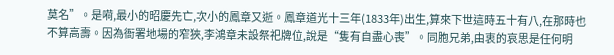莫名”。是嗬,最小的昭慶先亡,次小的鳳章又逝。鳳章道光十三年(1833年)出生,算來下世這時五十有八,在那時也不算高壽。因為衙署地場的窄狹,李鴻章未設祭祀牌位,說是“隻有自盡心喪”。同胞兄弟,由衷的哀思是任何明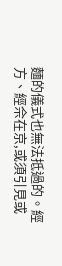麵的儀式也無法抵過的。經方、經佘在京,或須引見或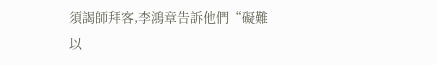須謁師拜客,李鴻章告訴他們“礙難以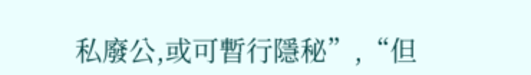私廢公,或可暫行隱秘”,“但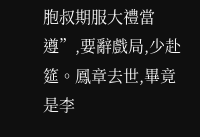胞叔期服大禮當遵”,要辭戲局,少赴筵。鳳章去世,畢竟是李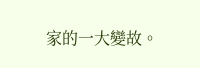家的一大變故。